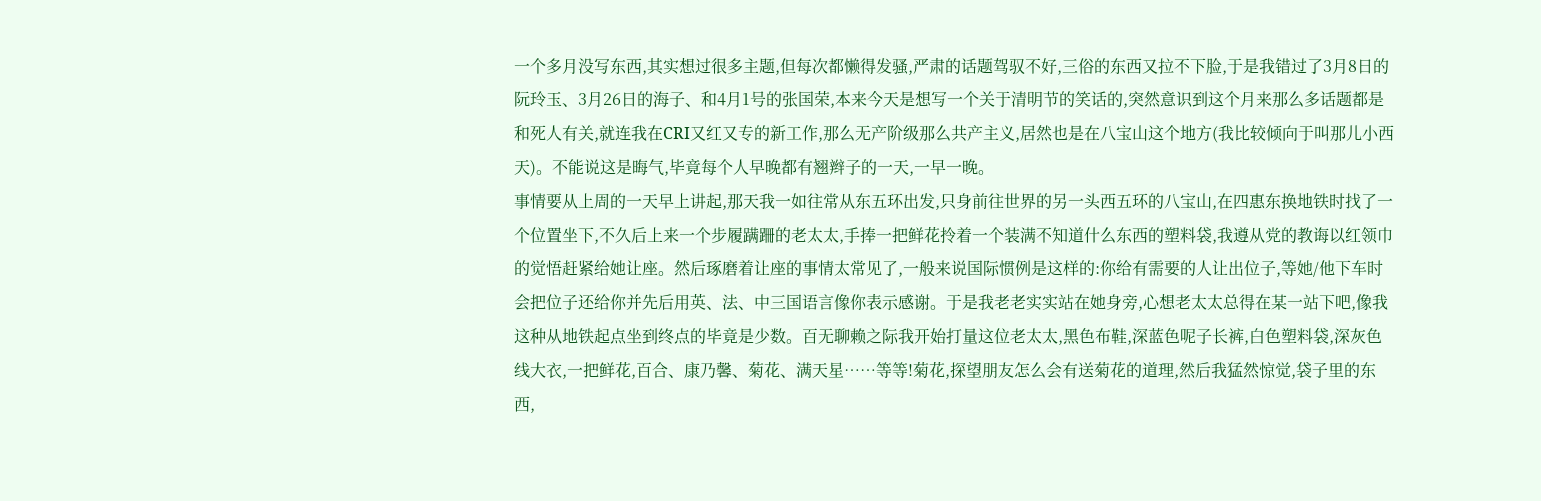一个多月没写东西,其实想过很多主题,但每次都懒得发骚,严肃的话题驾驭不好,三俗的东西又拉不下脸,于是我错过了3月8日的阮玲玉、3月26日的海子、和4月1号的张国荣,本来今天是想写一个关于清明节的笑话的,突然意识到这个月来那么多话题都是和死人有关,就连我在CRI又红又专的新工作,那么无产阶级那么共产主义,居然也是在八宝山这个地方(我比较倾向于叫那儿小西天)。不能说这是晦气,毕竟每个人早晚都有翘辫子的一天,一早一晚。
事情要从上周的一天早上讲起,那天我一如往常从东五环出发,只身前往世界的另一头西五环的八宝山,在四惠东换地铁时找了一个位置坐下,不久后上来一个步履蹒跚的老太太,手捧一把鲜花拎着一个装满不知道什么东西的塑料袋,我遵从党的教诲以红领巾的觉悟赶紧给她让座。然后琢磨着让座的事情太常见了,一般来说国际惯例是这样的:你给有需要的人让出位子,等她/他下车时会把位子还给你并先后用英、法、中三国语言像你表示感谢。于是我老老实实站在她身旁,心想老太太总得在某一站下吧,像我这种从地铁起点坐到终点的毕竟是少数。百无聊赖之际我开始打量这位老太太,黑色布鞋,深蓝色呢子长裤,白色塑料袋,深灰色线大衣,一把鲜花,百合、康乃馨、菊花、满天星……等等!菊花,探望朋友怎么会有送菊花的道理,然后我猛然惊觉,袋子里的东西,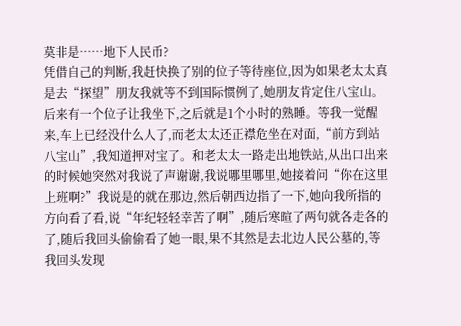莫非是……地下人民币?
凭借自己的判断,我赶快换了别的位子等待座位,因为如果老太太真是去“探望”朋友我就等不到国际惯例了,她朋友肯定住八宝山。后来有一个位子让我坐下,之后就是1个小时的熟睡。等我一觉醒来,车上已经没什么人了,而老太太还正襟危坐在对面,“前方到站八宝山”,我知道押对宝了。和老太太一路走出地铁站,从出口出来的时候她突然对我说了声谢谢,我说哪里哪里,她接着问“你在这里上班啊?”我说是的就在那边,然后朝西边指了一下,她向我所指的方向看了看,说“年纪轻轻幸苦了啊”,随后寒暄了两句就各走各的了,随后我回头偷偷看了她一眼,果不其然是去北边人民公墓的,等我回头发现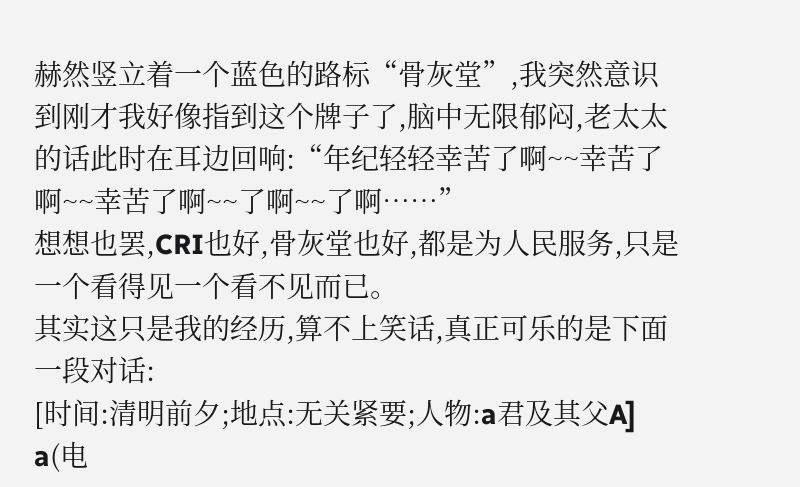赫然竖立着一个蓝色的路标“骨灰堂”,我突然意识到刚才我好像指到这个牌子了,脑中无限郁闷,老太太的话此时在耳边回响:“年纪轻轻幸苦了啊~~幸苦了啊~~幸苦了啊~~了啊~~了啊……”
想想也罢,CRI也好,骨灰堂也好,都是为人民服务,只是一个看得见一个看不见而已。
其实这只是我的经历,算不上笑话,真正可乐的是下面一段对话:
[时间:清明前夕;地点:无关紧要;人物:a君及其父A]
a(电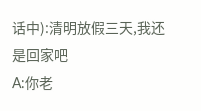话中):清明放假三天,我还是回家吧
A:你老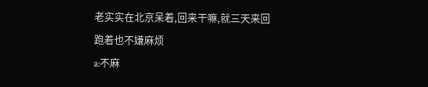老实实在北京呆着,回来干嘛,就三天来回跑着也不嫌麻烦
a:不麻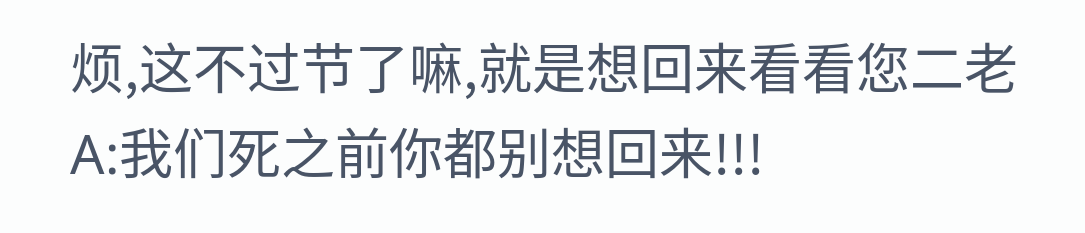烦,这不过节了嘛,就是想回来看看您二老
A:我们死之前你都别想回来!!!